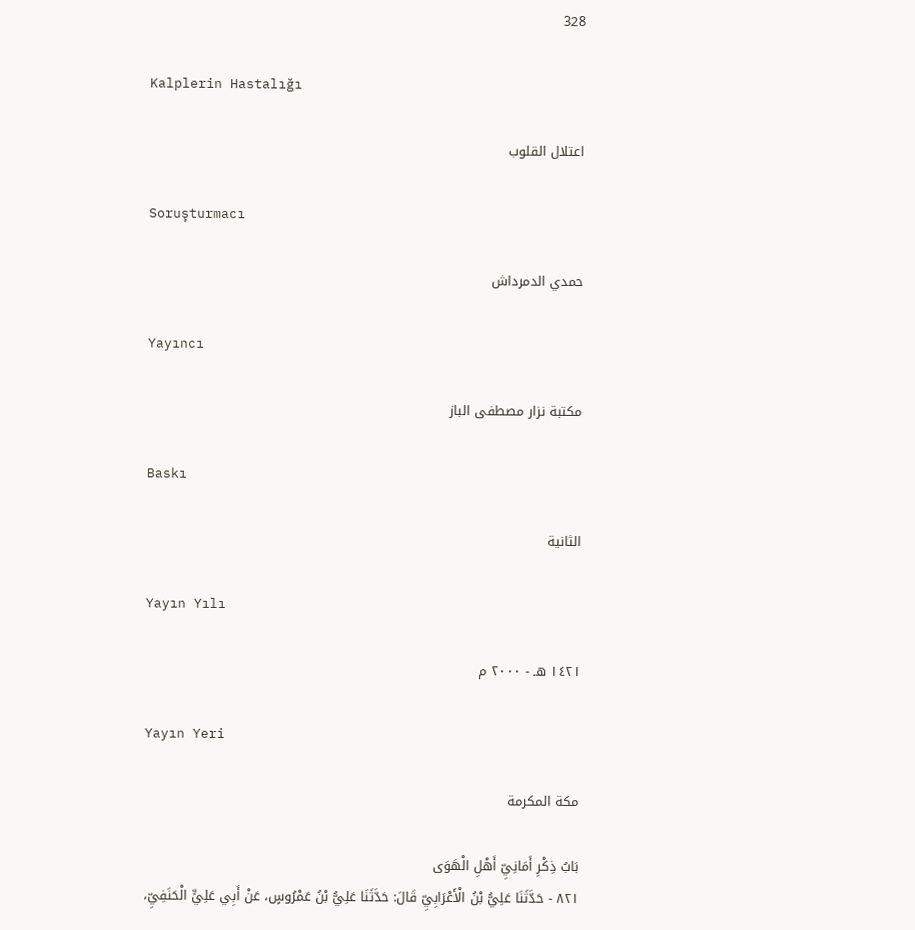328

Kalplerin Hastalığı

اعتلال القلوب

Soruşturmacı

حمدي الدمرداش

Yayıncı

مكتبة نزار مصطفى الباز

Baskı

الثانية

Yayın Yılı

١٤٢١ هـ - ٢٠٠٠ م

Yayın Yeri

مكة المكرمة

بَابُ ذِكْرِ أَمَانِيِّ أَهْلِ الْهَوَى
٨٢١ - حَدَّثَنَا عَلِيُّ بْنُ الْأَعْرَابِيِّ قَالَ: حَدَّثَنَا عَلِيُّ بْنُ عَمْرُوسٍ، عَنْ أَبِي عَلِيٍّ الْحَنَفِيِّ،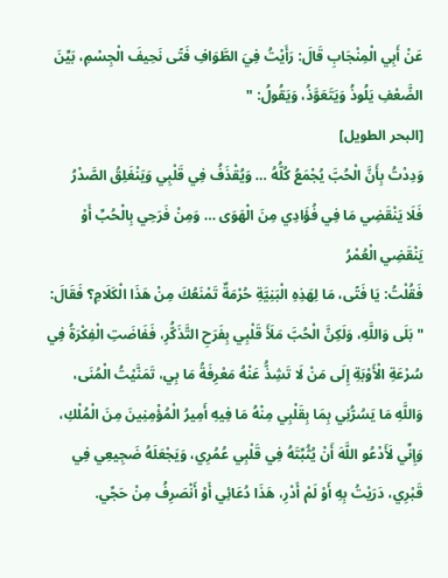عَنْ أَبِي الْمِنْجَابِ قَالَ: رَأَيْتُ فِيَ الطَّوَافِ فَتًى نَحِيفَ الْجِسْمِ، بَيِّنَ الضَّعْفِ يَلُوذُ وَيَتَعَوَّذُ، وَيَقُولُ: "
[البحر الطويل]
وَدِدْتُ بِأَنَّ الْحُبَّ يُجْمَعُ كُلُّهُ ... وَيُقْذَفُ فِي قَلْبِي وَيَنْغَلِقُ الصَّدْرُ
فَلَا يَنْقَضِي مَا فِي فُؤَادِي مِنَ الْهَوَى ... وَمِنْ فَرَحِي بِالْحُبِّ أَوْ يَنْقَضِي الْعُمْرُ
فَقُلْتُ: يَا فَتًى، مَا لِهَذِهِ الْبَنِيَّةِ حُرْمَةٌ تَمْنَعُكَ مِنْ هَذَا الْكَلَامِ؟ فَقَالَ: " بَلَى وَاللَّهِ، وَلَكِنَّ الْحُبَّ مَلَأَ قَلْبِي بِفَرَحِ التَّذَكُّرِ، فَفَاضَتِ الْفِكْرَةُ فِي سُرْعَةِ الْأَوْبَةِ إِلَى مَنْ لَا تَشِذُّ عَنْهُ مَعْرِفَةُ مَا بِي، تَمَنَّيْتُ الْمُنَى، وَاللَّهِ مَا يَسُرُّنِي بِمَا بِقَلْبِي مِنْهُ مَا فِيهِ أَمِيرُ الْمُؤْمِنِينَ مِنَ الْمُلْكِ، وَإِنِّي لَأَدْعُو اللَّهَ أَنْ يُثُبِّتَهُ فِي قَلْبِي عُمُرِي، وَيَجْعَلَهُ ضَجِيعِي فِي قَبْرِي، دَرَيْتُ بِهِ أَوْ لَمْ أَدْرِ، هَذَا دُعَائِي أَوْ أَنْصَرِفُ مِنْ حَجِّي.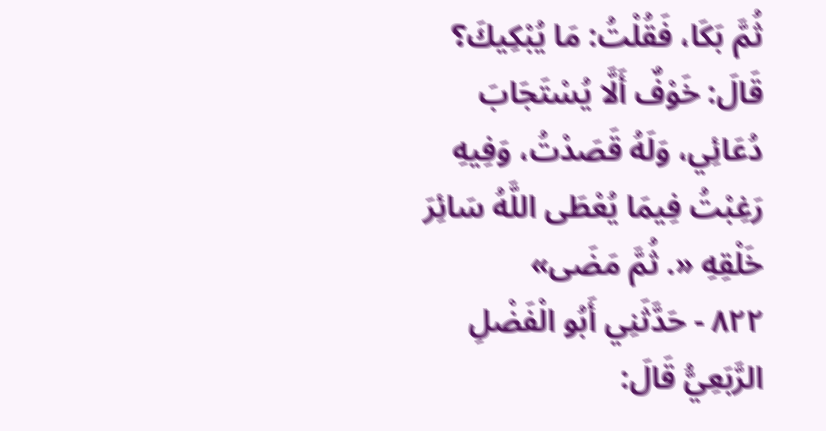ثُمَّ بَكَا، فَقُلْتُ: مَا يُبْكِيكَ؟ قَالَ: خَوْفٌ أَلَّا يُسْتَجَابَ دُعَائِي، وَلَهُ قَصَدْتُ، وَفِيهِ رَغِبْتُ فِيمَا يُعْطَى اللَّهُ سَائِرَ خَلْقِهِ «. ثُمَّ مَضَى»
٨٢٢ - حَدَّثَنِي أَبُو الْفَضْلِ الرَّبَعِيُّ قَالَ: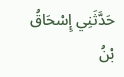حَدَّثَنِي إِسْحَاقُ بْنُ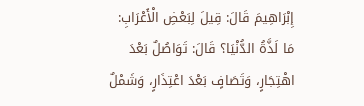إِبْرَاهِيمَ قَالَ: قِيلَ لِبَعْضِ الْأَعْرَابِ: مَا لَذَّةُ الدُّنْيَا؟ قَالَ: تَوَاصُلٌ بَعْدَ اهْتِجَارٍ، وَتَصَافٍ بَعْدَ اعْتِذَارٍ، وَشَمْلٌ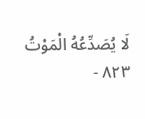لَا يُصَدِّعُهُ الْمَوْتُ
٨٢٣ -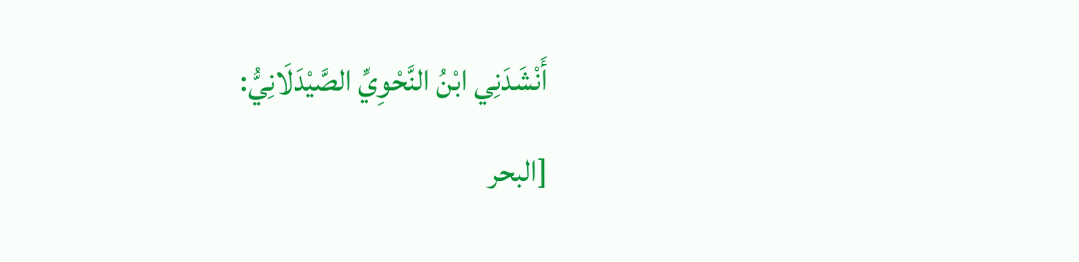أَنْشَدَنِي ابْنُ النَّحْوِيِّ الصَّيْدَلَانِيُّ:
[البحر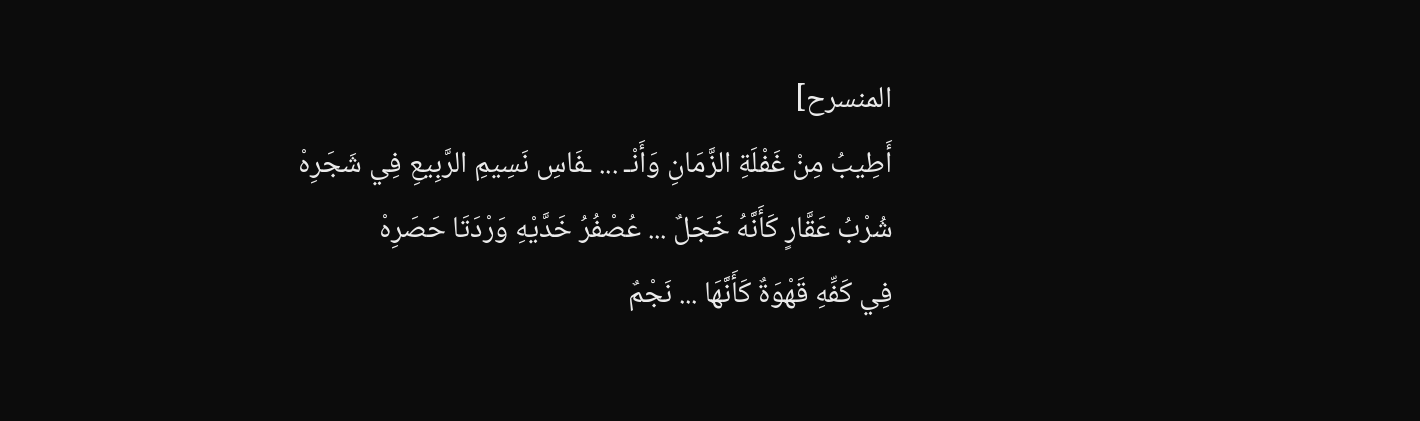المنسرح]
أَطِيبُ مِنْ غَفْلَةِ الزَّمَانِ وَأَنْـ ... ـفَاسِ نَسِيمِ الرَّبِيعِ فِي شَجَرِهْ
شُرْبُ عَقَّارٍ كَأَنَّهُ خَجَلٌ ... عُصْفُرُ خَدَّيْهِ وَرْدَتَا حَصَرِهْ
فِي كَفِّهِ قَهْوَةٌ كَأَنَّهَا ... نَجْمٌ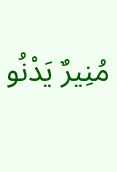مُنِيرٌ يَدْنُو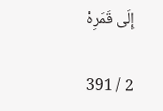إِلَى قَمَرِهْ

2 / 391